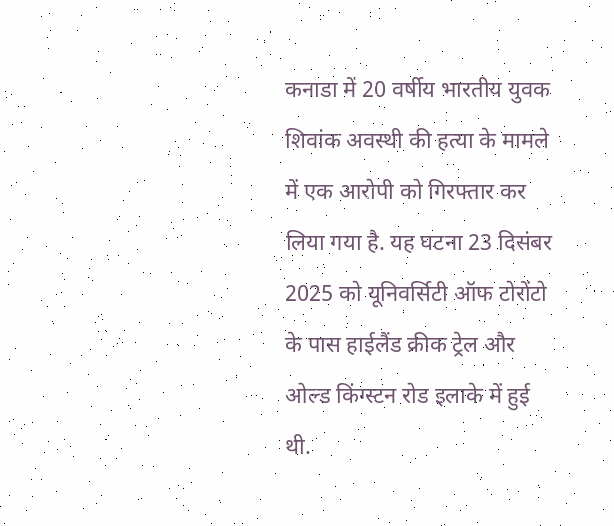कनाडा में 20 वर्षीय भारतीय युवक शिवांक अवस्थी की हत्या के मामले में एक आरोपी को गिरफ्तार कर लिया गया है. यह घटना 23 दिसंबर 2025 को यूनिवर्सिटी ऑफ टोरोंटो के पास हाईलैंड क्रीक ट्रेल और ओल्ड किंग्स्टन रोड इलाके में हुई थी.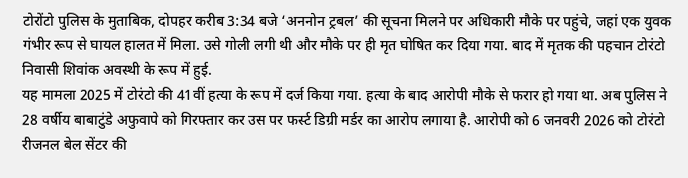टोरोंटो पुलिस के मुताबिक, दोपहर करीब 3:34 बजे ‘अननोन ट्रबल’ की सूचना मिलने पर अधिकारी मौके पर पहुंचे, जहां एक युवक गंभीर रूप से घायल हालत में मिला. उसे गोली लगी थी और मौके पर ही मृत घोषित कर दिया गया. बाद में मृतक की पहचान टोरंटो निवासी शिवांक अवस्थी के रूप में हुई.
यह मामला 2025 में टोरंटो की 41वीं हत्या के रूप में दर्ज किया गया. हत्या के बाद आरोपी मौके से फरार हो गया था. अब पुलिस ने 28 वर्षीय बाबाटुंडे अफुवापे को गिरफ्तार कर उस पर फर्स्ट डिग्री मर्डर का आरोप लगाया है. आरोपी को 6 जनवरी 2026 को टोरंटो रीजनल बेल सेंटर की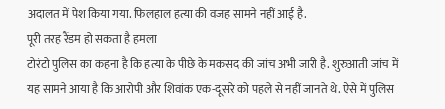अदालत में पेश किया गया. फिलहाल हत्या की वजह सामने नहीं आई है.
पूरी तरह रैंडम हो सकता है हमला
टोरंटो पुलिस का कहना है कि हत्या के पीछे के मकसद की जांच अभी जारी है. शुरुआती जांच में यह सामने आया है कि आरोपी और शिवांक एक-दूसरे को पहले से नहीं जानते थे. ऐसे में पुलिस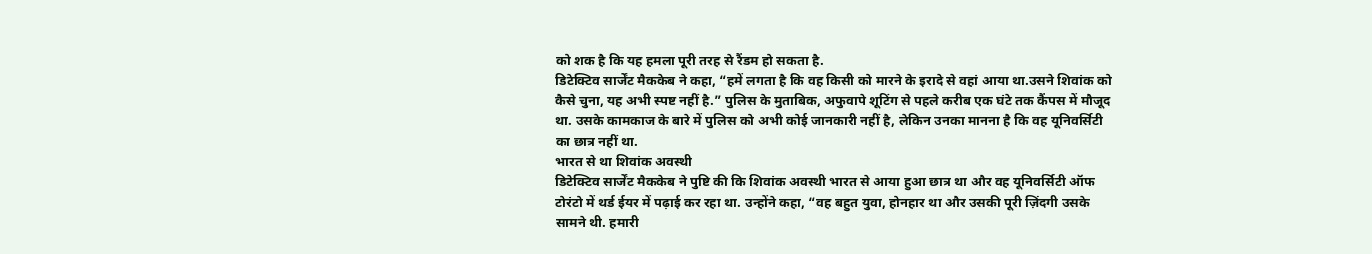को शक है कि यह हमला पूरी तरह से रैंडम हो सकता है.
डिटेक्टिव सार्जेंट मैककेब ने कहा, “हमें लगता है कि वह किसी को मारने के इरादे से वहां आया था.उसने शिवांक को कैसे चुना, यह अभी स्पष्ट नहीं है.” पुलिस के मुताबिक, अफुवापे शूटिंग से पहले करीब एक घंटे तक कैंपस में मौजूद था. उसके कामकाज के बारे में पुलिस को अभी कोई जानकारी नहीं है, लेकिन उनका मानना है कि वह यूनिवर्सिटी का छात्र नहीं था.
भारत से था शिवांक अवस्थी
डिटेक्टिव सार्जेंट मैककेब ने पुष्टि की कि शिवांक अवस्थी भारत से आया हुआ छात्र था और वह यूनिवर्सिटी ऑफ टोरंटो में थर्ड ईयर में पढ़ाई कर रहा था. उन्होंने कहा, “वह बहुत युवा, होनहार था और उसकी पूरी ज़िंदगी उसके सामने थी. हमारी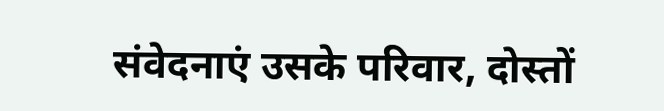संवेदनाएं उसके परिवार, दोस्तों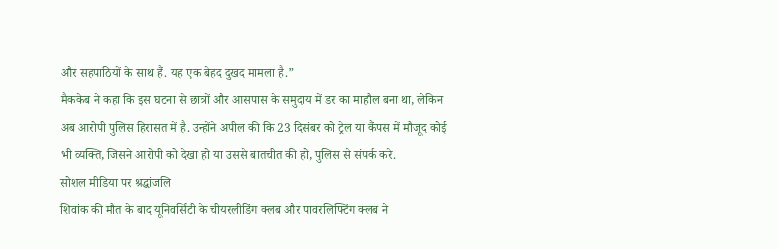और सहपाठियों के साथ हैं. यह एक बेहद दुखद मामला है.”
मैककेब ने कहा कि इस घटना से छात्रों और आसपास के समुदाय में डर का माहौल बना था, लेकिन अब आरोपी पुलिस हिरासत में है. उन्होंने अपील की कि 23 दिसंबर को ट्रेल या कैंपस में मौजूद कोई भी व्यक्ति, जिसने आरोपी को देखा हो या उससे बातचीत की हो, पुलिस से संपर्क करे.
सोशल मीडिया पर श्रद्धांजलि
शिवांक की मौत के बाद यूनिवर्सिटी के चीयरलीडिंग क्लब और पावरलिफ्टिंग क्लब ने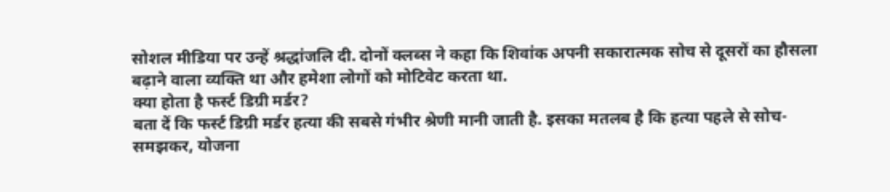सोशल मीडिया पर उन्हें श्रद्धांजलि दी. दोनों क्लब्स ने कहा कि शिवांक अपनी सकारात्मक सोच से दूसरों का हौसला बढ़ाने वाला व्यक्ति था और हमेशा लोगों को मोटिवेट करता था.
क्या होता है फर्स्ट डिग्री मर्डर?
बता दें कि फर्स्ट डिग्री मर्डर हत्या की सबसे गंभीर श्रेणी मानी जाती है. इसका मतलब है कि हत्या पहले से सोच-समझकर, योजना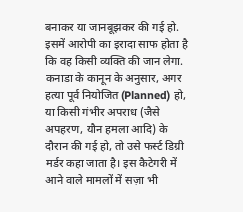बनाकर या जानबूझकर की गई हो. इसमें आरोपी का इरादा साफ होता है कि वह किसी व्यक्ति की जान लेगा.
कनाडा के कानून के अनुसार, अगर हत्या पूर्व नियोजित (Planned) हो, या किसी गंभीर अपराध (जैसे अपहरण, यौन हमला आदि) के दौरान की गई हो, तो उसे फर्स्ट डिग्री मर्डर कहा जाता है। इस कैटेगरी में आने वाले मामलों में सज़ा भी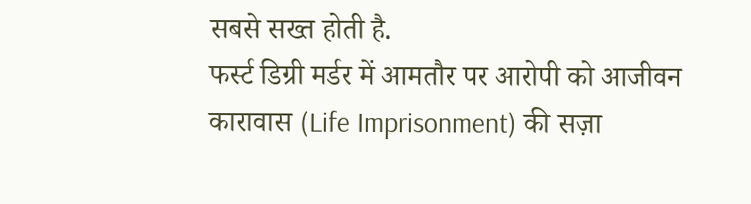सबसे सख्त होती है.
फर्स्ट डिग्री मर्डर में आमतौर पर आरोपी को आजीवन कारावास (Life Imprisonment) की सज़ा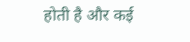होती है और कई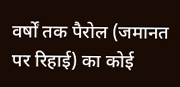वर्षों तक पैरोल (जमानत पर रिहाई) का कोई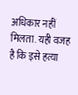अधिकार नहीं मिलता. यही वजह है कि इसे हत्या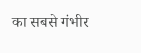का सबसे गंभीर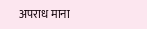अपराध माना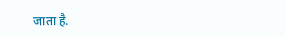जाता है.